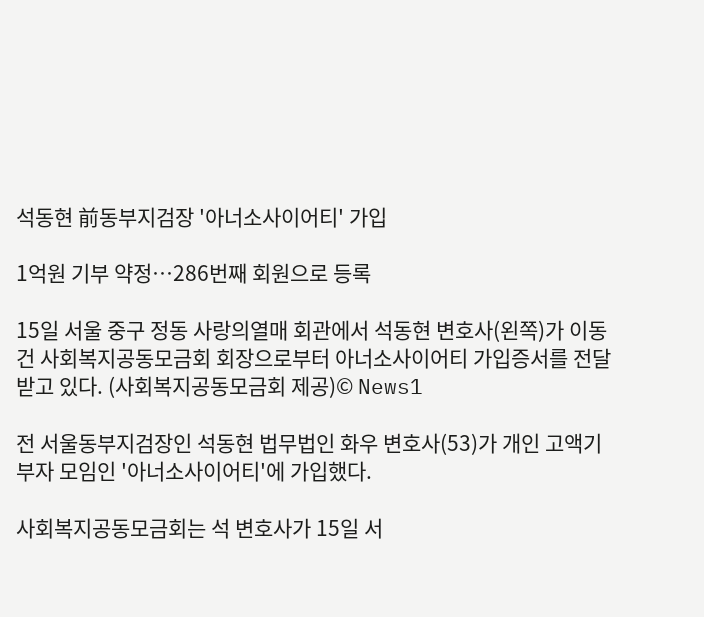석동현 前동부지검장 '아너소사이어티' 가입

1억원 기부 약정…286번째 회원으로 등록

15일 서울 중구 정동 사랑의열매 회관에서 석동현 변호사(왼쪽)가 이동건 사회복지공동모금회 회장으로부터 아너소사이어티 가입증서를 전달받고 있다. (사회복지공동모금회 제공)© News1

전 서울동부지검장인 석동현 법무법인 화우 변호사(53)가 개인 고액기부자 모임인 '아너소사이어티'에 가입했다.

사회복지공동모금회는 석 변호사가 15일 서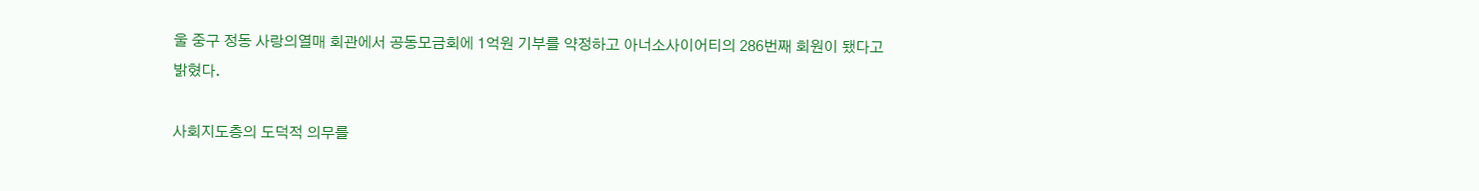울 중구 정동 사랑의열매 회관에서 공동모금회에 1억원 기부를 약정하고 아너소사이어티의 286번째 회원이 됐다고 밝혔다.

사회지도층의 도덕적 의무를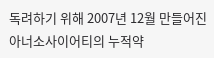독려하기 위해 2007년 12월 만들어진 아너소사이어티의 누적약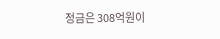정금은 308억원이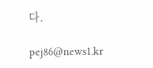다.

pej86@news1.kr